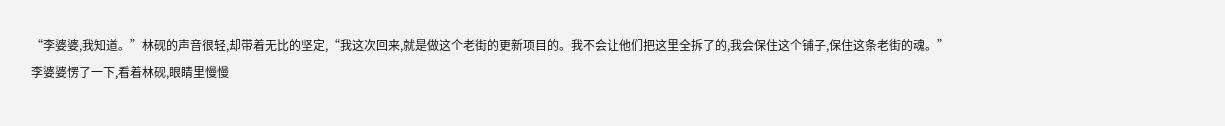“李婆婆,我知道。”林砚的声音很轻,却带着无比的坚定,“我这次回来,就是做这个老街的更新项目的。我不会让他们把这里全拆了的,我会保住这个铺子,保住这条老街的魂。”
李婆婆愣了一下,看着林砚,眼睛里慢慢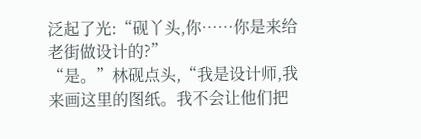泛起了光:“砚丫头,你……你是来给老街做设计的?”
“是。”林砚点头,“我是设计师,我来画这里的图纸。我不会让他们把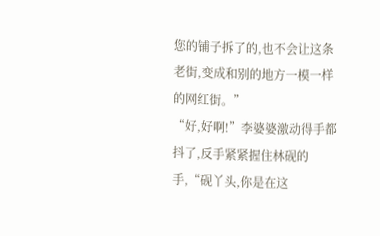您的铺子拆了的,也不会让这条老街,变成和别的地方一模一样的网红街。”
“好,好啊!”李婆婆激动得手都抖了,反手紧紧握住林砚的手,“砚丫头,你是在这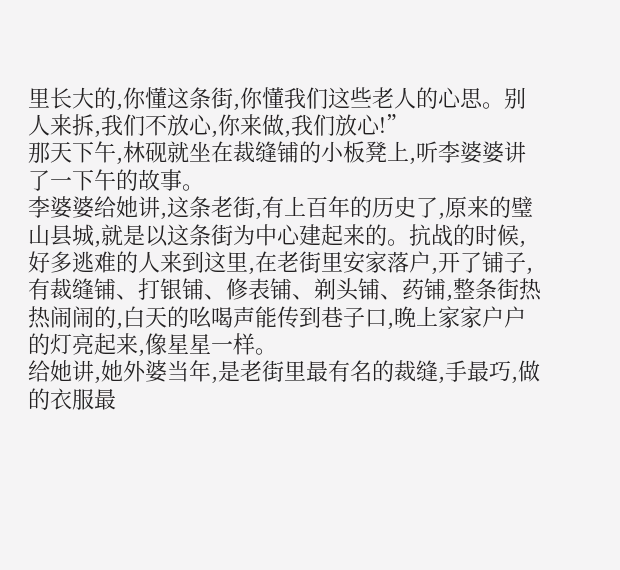里长大的,你懂这条街,你懂我们这些老人的心思。别人来拆,我们不放心,你来做,我们放心!”
那天下午,林砚就坐在裁缝铺的小板凳上,听李婆婆讲了一下午的故事。
李婆婆给她讲,这条老街,有上百年的历史了,原来的璧山县城,就是以这条街为中心建起来的。抗战的时候,好多逃难的人来到这里,在老街里安家落户,开了铺子,有裁缝铺、打银铺、修表铺、剃头铺、药铺,整条街热热闹闹的,白天的吆喝声能传到巷子口,晚上家家户户的灯亮起来,像星星一样。
给她讲,她外婆当年,是老街里最有名的裁缝,手最巧,做的衣服最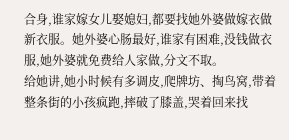合身,谁家嫁女儿娶媳妇,都要找她外婆做嫁衣做新衣服。她外婆心肠最好,谁家有困难,没钱做衣服,她外婆就免费给人家做,分文不取。
给她讲,她小时候有多调皮,爬牌坊、掏鸟窝,带着整条街的小孩疯跑,摔破了膝盖,哭着回来找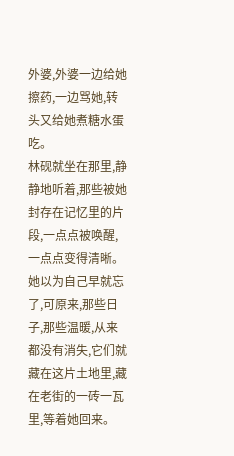外婆,外婆一边给她擦药,一边骂她,转头又给她煮糖水蛋吃。
林砚就坐在那里,静静地听着,那些被她封存在记忆里的片段,一点点被唤醒,一点点变得清晰。她以为自己早就忘了,可原来,那些日子,那些温暖,从来都没有消失,它们就藏在这片土地里,藏在老街的一砖一瓦里,等着她回来。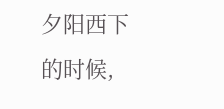夕阳西下的时候,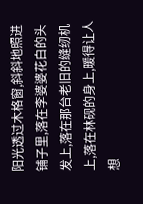阳光透过木格窗,斜斜地照进铺子里,落在李婆婆花白的头发上,落在那台老旧的缝纫机上,落在林砚的身上,暖得让人想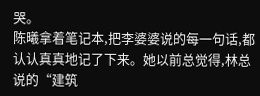哭。
陈曦拿着笔记本,把李婆婆说的每一句话,都认认真真地记了下来。她以前总觉得,林总说的“建筑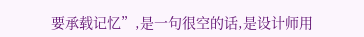要承载记忆”,是一句很空的话,是设计师用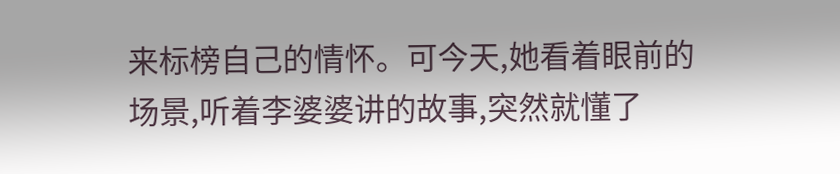来标榜自己的情怀。可今天,她看着眼前的场景,听着李婆婆讲的故事,突然就懂了